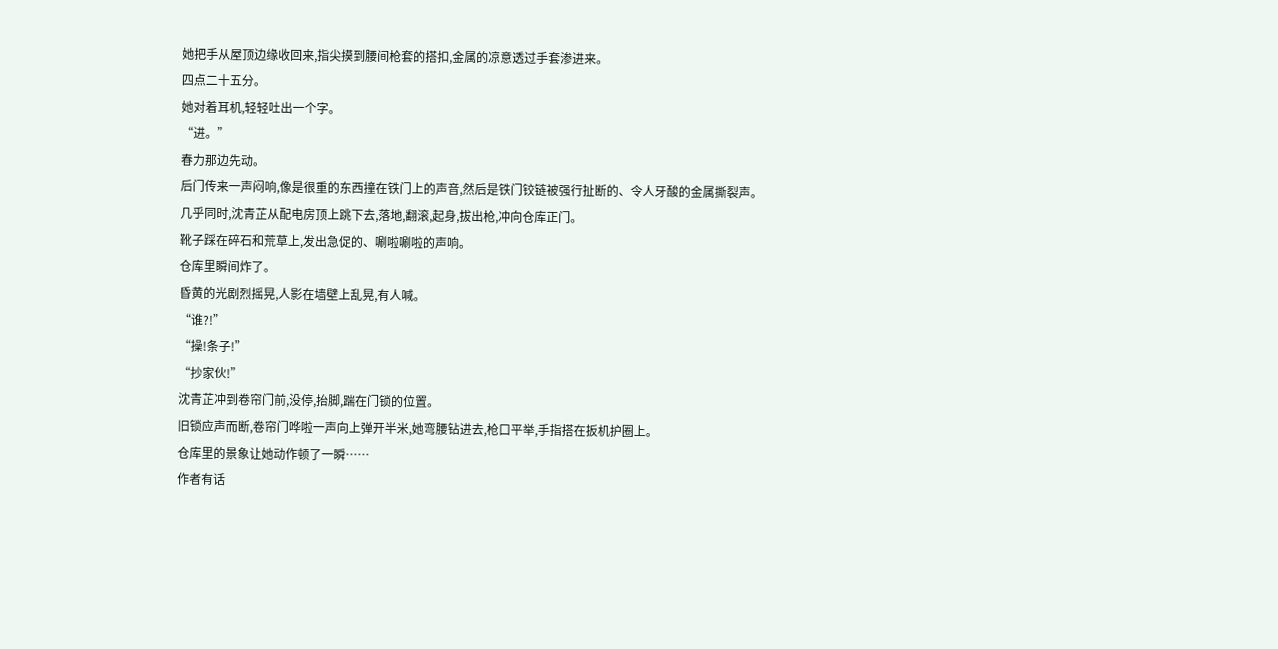她把手从屋顶边缘收回来,指尖摸到腰间枪套的搭扣,金属的凉意透过手套渗进来。
四点二十五分。
她对着耳机,轻轻吐出一个字。
“进。”
春力那边先动。
后门传来一声闷响,像是很重的东西撞在铁门上的声音,然后是铁门铰链被强行扯断的、令人牙酸的金属撕裂声。
几乎同时,沈青芷从配电房顶上跳下去,落地,翻滚,起身,拔出枪,冲向仓库正门。
靴子踩在碎石和荒草上,发出急促的、唰啦唰啦的声响。
仓库里瞬间炸了。
昏黄的光剧烈摇晃,人影在墙壁上乱晃,有人喊。
“谁?!”
“操!条子!”
“抄家伙!”
沈青芷冲到卷帘门前,没停,抬脚,踹在门锁的位置。
旧锁应声而断,卷帘门哗啦一声向上弹开半米,她弯腰钻进去,枪口平举,手指搭在扳机护圈上。
仓库里的景象让她动作顿了一瞬……
作者有话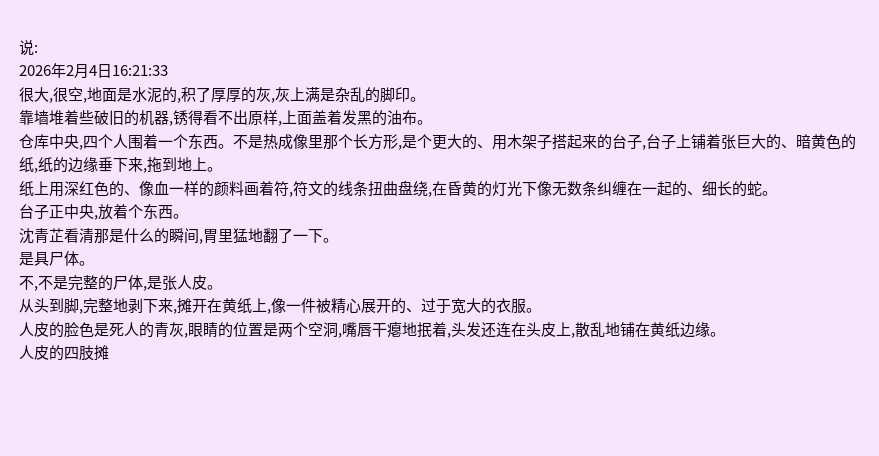说:
2026年2月4日16:21:33
很大,很空,地面是水泥的,积了厚厚的灰,灰上满是杂乱的脚印。
靠墙堆着些破旧的机器,锈得看不出原样,上面盖着发黑的油布。
仓库中央,四个人围着一个东西。不是热成像里那个长方形,是个更大的、用木架子搭起来的台子,台子上铺着张巨大的、暗黄色的纸,纸的边缘垂下来,拖到地上。
纸上用深红色的、像血一样的颜料画着符,符文的线条扭曲盘绕,在昏黄的灯光下像无数条纠缠在一起的、细长的蛇。
台子正中央,放着个东西。
沈青芷看清那是什么的瞬间,胃里猛地翻了一下。
是具尸体。
不,不是完整的尸体,是张人皮。
从头到脚,完整地剥下来,摊开在黄纸上,像一件被精心展开的、过于宽大的衣服。
人皮的脸色是死人的青灰,眼睛的位置是两个空洞,嘴唇干瘪地抿着,头发还连在头皮上,散乱地铺在黄纸边缘。
人皮的四肢摊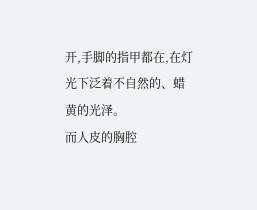开,手脚的指甲都在,在灯光下泛着不自然的、蜡黄的光泽。
而人皮的胸腔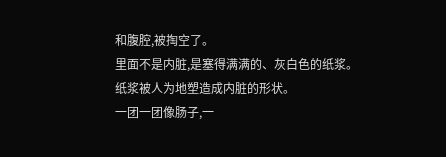和腹腔,被掏空了。
里面不是内脏,是塞得满满的、灰白色的纸浆。
纸浆被人为地塑造成内脏的形状。
一团一团像肠子,一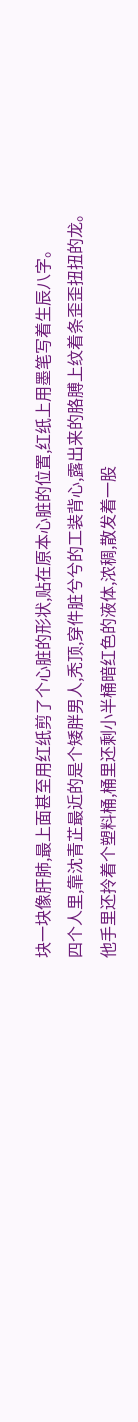块一块像肝肺,最上面甚至用红纸剪了个心脏的形状,贴在原本心脏的位置,红纸上用墨笔写着生辰八字。
四个人里,靠沈青芷最近的是个矮胖男人,秃顶,穿件脏兮兮的工装背心,露出来的胳膊上纹着条歪歪扭扭的龙。
他手里还拎着个塑料桶,桶里还剩小半桶暗红色的液体,浓稠,散发着一股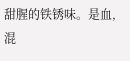甜腥的铁锈味。是血,混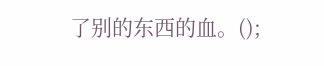了别的东西的血。();